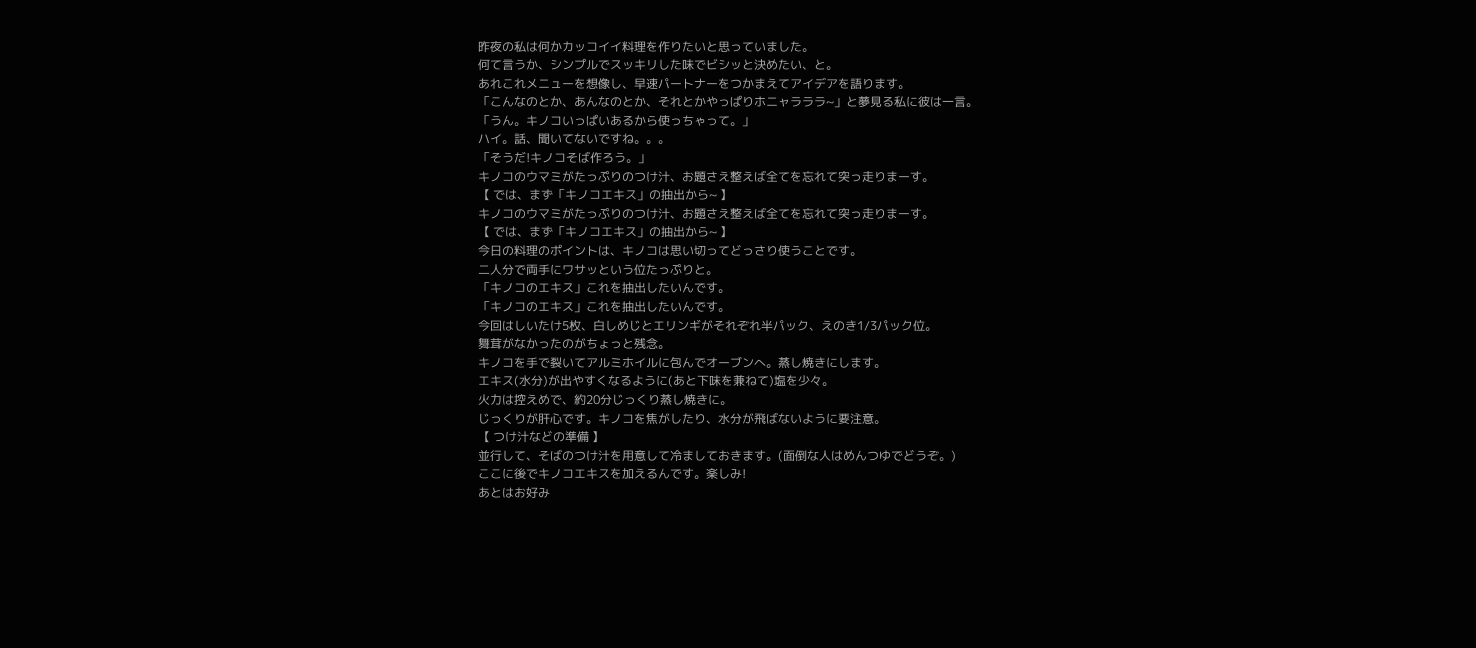昨夜の私は何かカッコイイ料理を作りたいと思っていました。
何て言うか、シンプルでスッキリした味でビシッと決めたい、と。
あれこれメニューを想像し、早速パートナーをつかまえてアイデアを語ります。
「こんなのとか、あんなのとか、それとかやっぱりホニャラララ~」と夢見る私に彼は一言。
「うん。キノコいっぱいあるから使っちゃって。」
ハイ。話、聞いてないですね。。。
「そうだ!キノコそば作ろう。」
キノコのウマミがたっぷりのつけ汁、お題さえ整えば全てを忘れて突っ走りまーす。
【 では、まず「キノコエキス」の抽出から~ 】
キノコのウマミがたっぷりのつけ汁、お題さえ整えば全てを忘れて突っ走りまーす。
【 では、まず「キノコエキス」の抽出から~ 】
今日の料理のポイントは、キノコは思い切ってどっさり使うことです。
二人分で両手にワサッという位たっぷりと。
「キノコのエキス」これを抽出したいんです。
「キノコのエキス」これを抽出したいんです。
今回はしいたけ5枚、白しめじとエリンギがそれぞれ半パック、えのき1/3パック位。
舞茸がなかったのがちょっと残念。
キノコを手で裂いてアルミホイルに包んでオーブンへ。蒸し焼きにします。
エキス(水分)が出やすくなるように(あと下味を兼ねて)塩を少々。
火力は控えめで、約20分じっくり蒸し焼きに。
じっくりが肝心です。キノコを焦がしたり、水分が飛ばないように要注意。
【 つけ汁などの準備 】
並行して、そばのつけ汁を用意して冷ましておきます。(面倒な人はめんつゆでどうぞ。)
ここに後でキノコエキスを加えるんです。楽しみ!
あとはお好み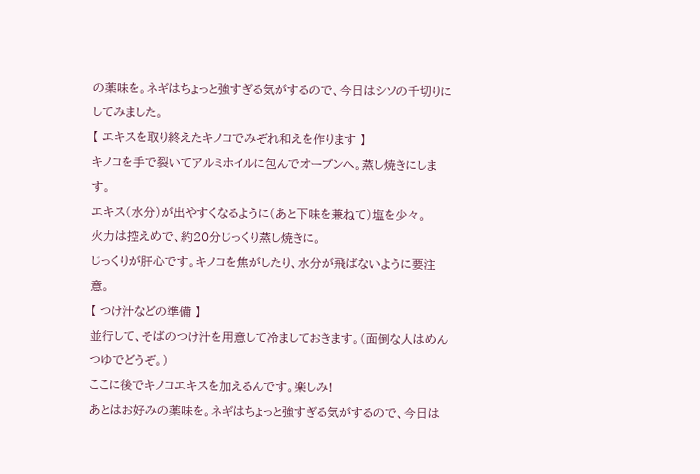の薬味を。ネギはちょっと強すぎる気がするので、今日はシソの千切りにしてみました。
【 エキスを取り終えたキノコでみぞれ和えを作ります 】
キノコを手で裂いてアルミホイルに包んでオーブンへ。蒸し焼きにします。
エキス(水分)が出やすくなるように(あと下味を兼ねて)塩を少々。
火力は控えめで、約20分じっくり蒸し焼きに。
じっくりが肝心です。キノコを焦がしたり、水分が飛ばないように要注意。
【 つけ汁などの準備 】
並行して、そばのつけ汁を用意して冷ましておきます。(面倒な人はめんつゆでどうぞ。)
ここに後でキノコエキスを加えるんです。楽しみ!
あとはお好みの薬味を。ネギはちょっと強すぎる気がするので、今日は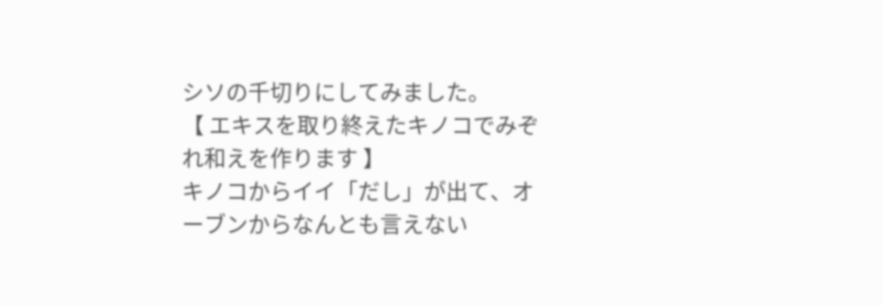シソの千切りにしてみました。
【 エキスを取り終えたキノコでみぞれ和えを作ります 】
キノコからイイ「だし」が出て、オーブンからなんとも言えない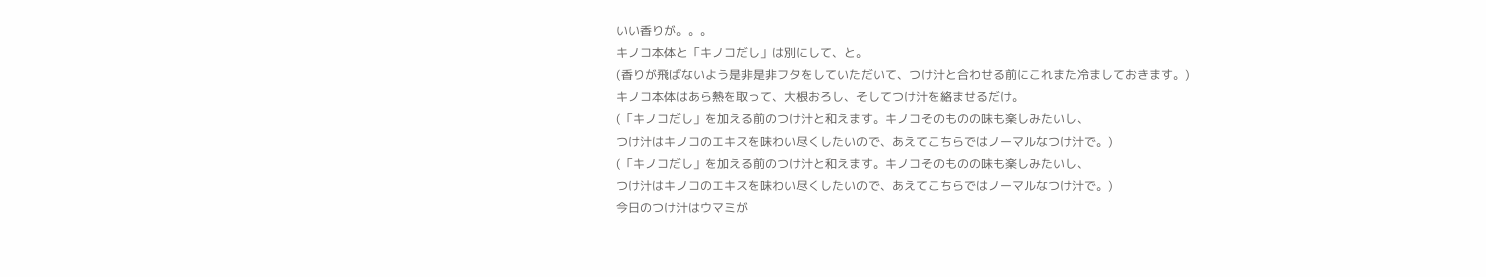いい香りが。。。
キノコ本体と「キノコだし」は別にして、と。
(香りが飛ばないよう是非是非フタをしていただいて、つけ汁と合わせる前にこれまた冷ましておきます。)
キノコ本体はあら熱を取って、大根おろし、そしてつけ汁を絡ませるだけ。
(「キノコだし」を加える前のつけ汁と和えます。キノコそのものの味も楽しみたいし、
つけ汁はキノコのエキスを味わい尽くしたいので、あえてこちらではノーマルなつけ汁で。)
(「キノコだし」を加える前のつけ汁と和えます。キノコそのものの味も楽しみたいし、
つけ汁はキノコのエキスを味わい尽くしたいので、あえてこちらではノーマルなつけ汁で。)
今日のつけ汁はウマミが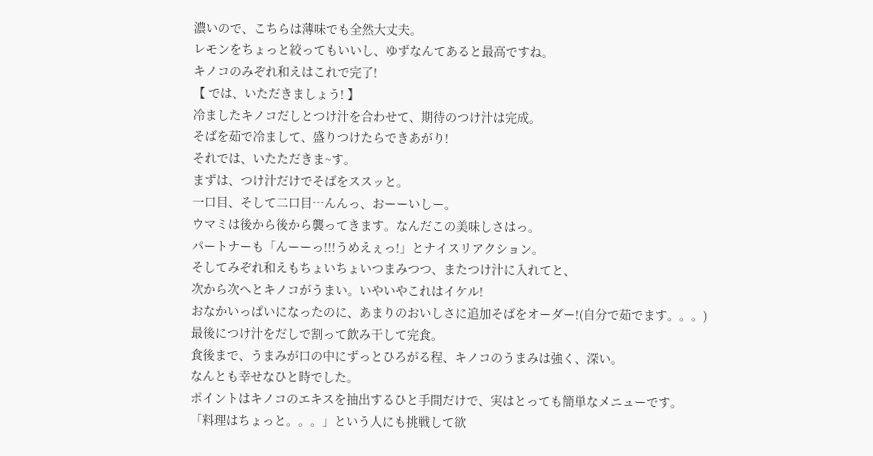濃いので、こちらは薄味でも全然大丈夫。
レモンをちょっと絞ってもいいし、ゆずなんてあると最高ですね。
キノコのみぞれ和えはこれで完了!
【 では、いただきましょう! 】
冷ましたキノコだしとつけ汁を合わせて、期待のつけ汁は完成。
そばを茹で冷まして、盛りつけたらできあがり!
それでは、いたただきま~す。
まずは、つけ汁だけでそばをススッと。
一口目、そして二口目…んんっ、おーーいしー。
ウマミは後から後から襲ってきます。なんだこの美味しさはっ。
パートナーも「んーーっ!!!うめえぇっ!」とナイスリアクション。
そしてみぞれ和えもちょいちょいつまみつつ、またつけ汁に入れてと、
次から次へとキノコがうまい。いやいやこれはイケル!
おなかいっぱいになったのに、あまりのおいしさに追加そばをオーダー!(自分で茹でます。。。)
最後につけ汁をだしで割って飲み干して完食。
食後まで、うまみが口の中にずっとひろがる程、キノコのうまみは強く、深い。
なんとも幸せなひと時でした。
ポイントはキノコのエキスを抽出するひと手間だけで、実はとっても簡単なメニューです。
「料理はちょっと。。。」という人にも挑戦して欲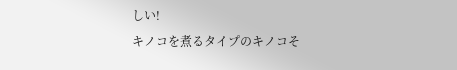しい!
キノコを煮るタイプのキノコそ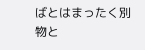ばとはまったく別物と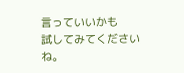言っていいかも
試してみてくださいね。